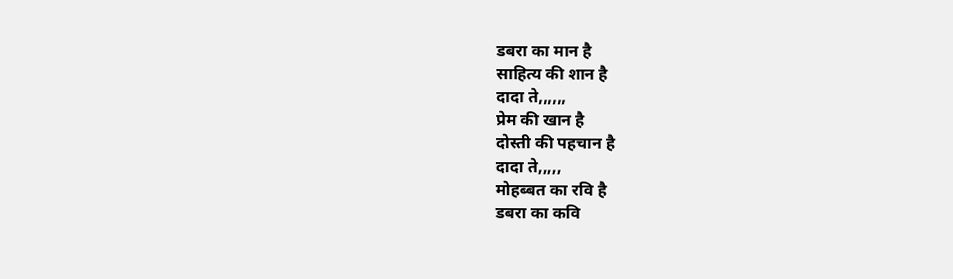डबरा का मान है
साहित्य की शान है
दादा ते,,,,,,
प्रेम की खान है
दोस्ती की पहचान है
दादा ते,,,,,
मोहब्बत का रवि है
डबरा का कवि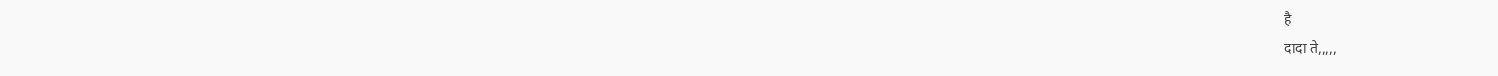है
दादा ते,,,,,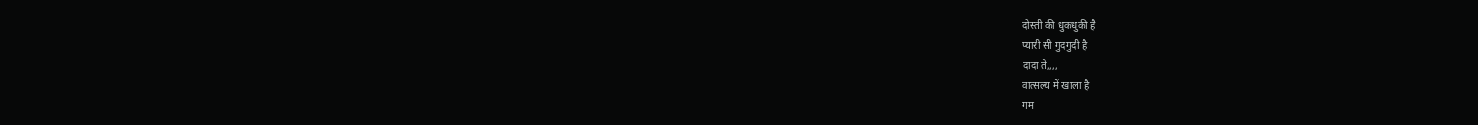दोस्ती की धुकधुकी है
प्यारी सी गुदगुदी है
दादा ते,,,,
वात्सल्य में खाला है
गम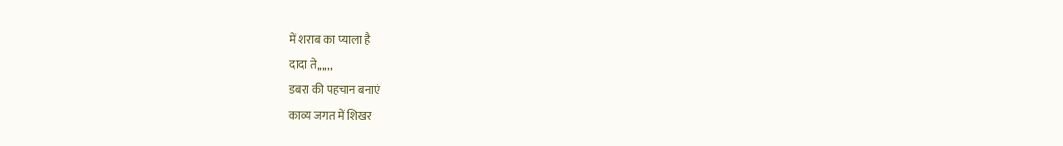में शराब का प्याला है
दादा ते,,,,,,
डबरा की पहचान बनाएं
काव्य जगत में शिखर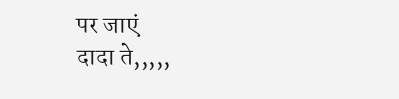पर जाएं
दादा ते,,,,,